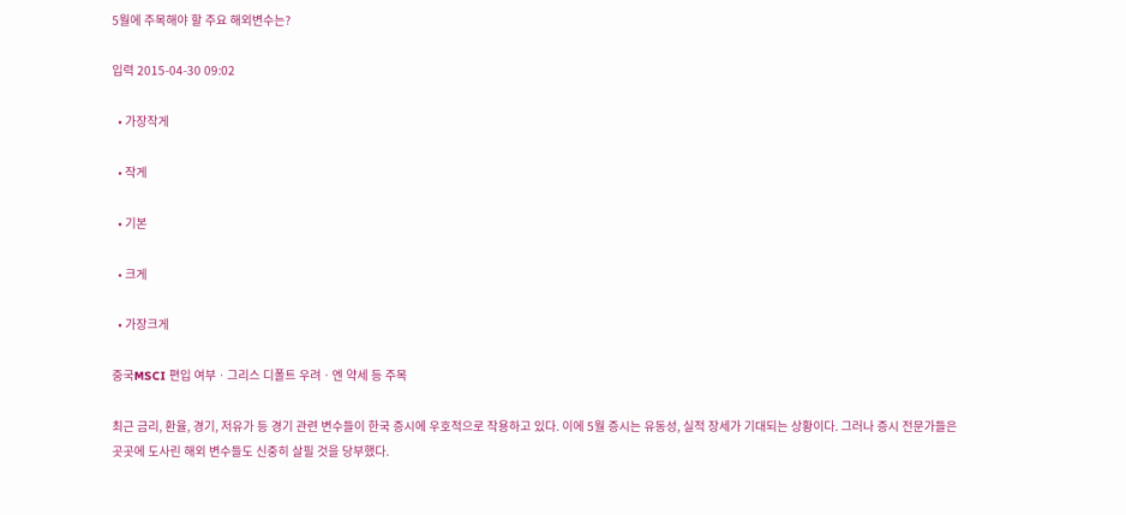5월에 주목해야 할 주요 해외변수는?

입력 2015-04-30 09:02

  • 가장작게

  • 작게

  • 기본

  • 크게

  • 가장크게

중국MSCI 편입 여부ㆍ그리스 디폴트 우려ㆍ엔 약세 등 주목

최근 금리, 환율, 경기, 저유가 등 경기 관련 변수들이 한국 증시에 우호적으로 작용하고 있다. 이에 5월 증시는 유동성, 실적 장세가 기대되는 상황이다. 그러나 증시 전문가들은 곳곳에 도사린 해외 변수들도 신중히 살필 것을 당부했다.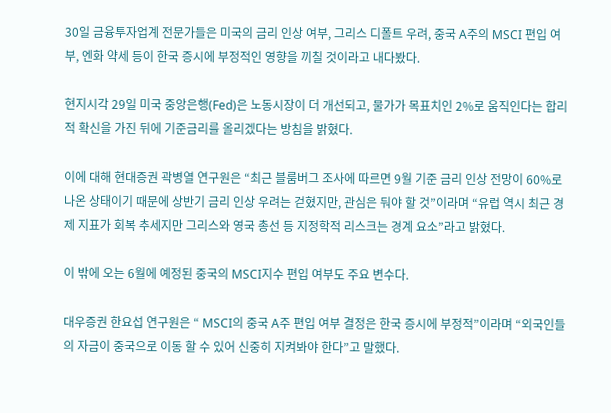30일 금융투자업계 전문가들은 미국의 금리 인상 여부, 그리스 디폴트 우려, 중국 A주의 MSCI 편입 여부, 엔화 약세 등이 한국 증시에 부정적인 영향을 끼칠 것이라고 내다봤다.

현지시각 29일 미국 중앙은행(Fed)은 노동시장이 더 개선되고, 물가가 목표치인 2%로 움직인다는 합리적 확신을 가진 뒤에 기준금리를 올리겠다는 방침을 밝혔다.

이에 대해 현대증권 곽병열 연구원은 “최근 블룸버그 조사에 따르면 9월 기준 금리 인상 전망이 60%로 나온 상태이기 때문에 상반기 금리 인상 우려는 걷혔지만, 관심은 둬야 할 것”이라며 “유럽 역시 최근 경제 지표가 회복 추세지만 그리스와 영국 총선 등 지정학적 리스크는 경계 요소”라고 밝혔다.

이 밖에 오는 6월에 예정된 중국의 MSCI지수 편입 여부도 주요 변수다.

대우증권 한요섭 연구원은 “ MSCI의 중국 A주 편입 여부 결정은 한국 증시에 부정적”이라며 “외국인들의 자금이 중국으로 이동 할 수 있어 신중히 지켜봐야 한다”고 말했다.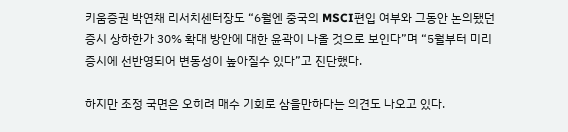키움증권 박연채 리서치센터장도 “6월엔 중국의 MSCI편입 여부와 그동안 논의됐던 증시 상하한가 30% 확대 방안에 대한 윤곽이 나올 것으로 보인다”며 “5월부터 미리 증시에 선반영되어 변동성이 높아질수 있다”고 진단했다.

하지만 조정 국면은 오히려 매수 기회로 삼을만하다는 의견도 나오고 있다.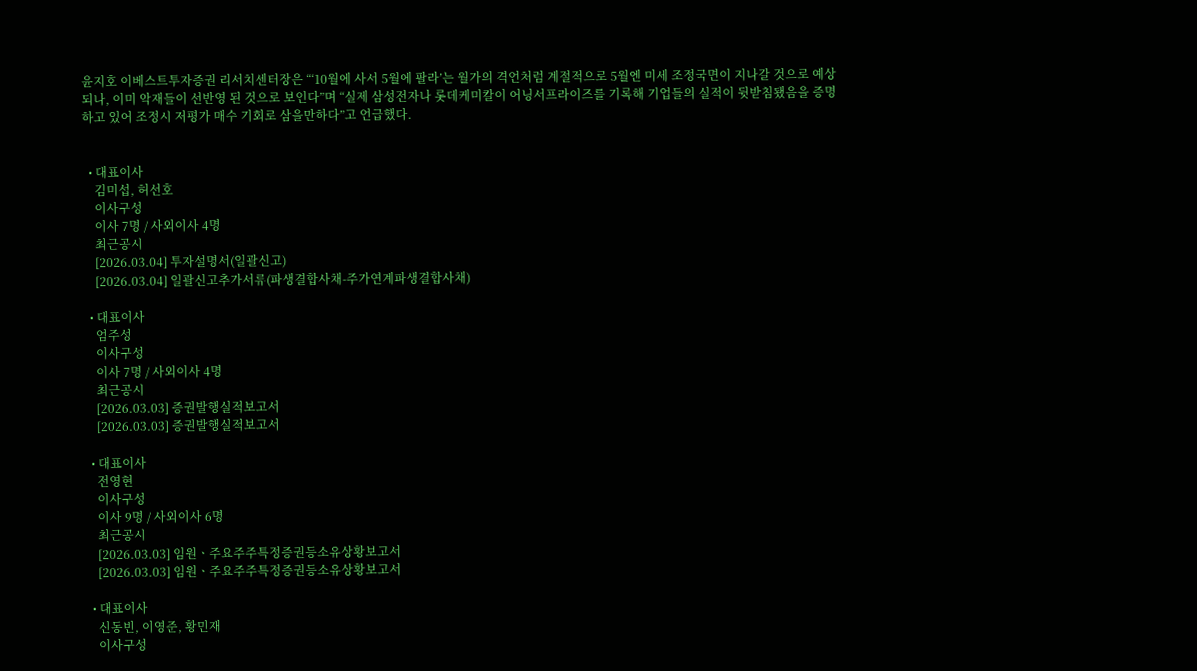윤지호 이베스트투자증권 리서치센터장은 “‘10월에 사서 5월에 팔라’는 월가의 격언처럼 계절적으로 5월엔 미세 조정국면이 지나갈 것으로 예상되나, 이미 악재들이 선반영 된 것으로 보인다”며 “실제 삼성전자나 롯데케미칼이 어닝서프라이즈를 기록해 기업들의 실적이 뒷받침됐음을 증명하고 있어 조정시 저평가 매수 기회로 삼을만하다”고 언급했다.


  • 대표이사
    김미섭, 허선호
    이사구성
    이사 7명 / 사외이사 4명
    최근공시
    [2026.03.04] 투자설명서(일괄신고)
    [2026.03.04] 일괄신고추가서류(파생결합사채-주가연계파생결합사채)

  • 대표이사
    엄주성
    이사구성
    이사 7명 / 사외이사 4명
    최근공시
    [2026.03.03] 증권발행실적보고서
    [2026.03.03] 증권발행실적보고서

  • 대표이사
    전영현
    이사구성
    이사 9명 / 사외이사 6명
    최근공시
    [2026.03.03] 임원ㆍ주요주주특정증권등소유상황보고서
    [2026.03.03] 임원ㆍ주요주주특정증권등소유상황보고서

  • 대표이사
    신동빈, 이영준, 황민재
    이사구성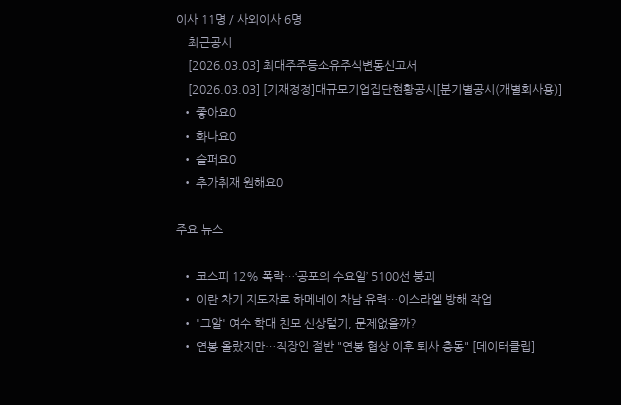이사 11명 / 사외이사 6명
    최근공시
    [2026.03.03] 최대주주등소유주식변동신고서
    [2026.03.03] [기재정정]대규모기업집단현황공시[분기별공시(개별회사용)]
  • 좋아요0
  • 화나요0
  • 슬퍼요0
  • 추가취재 원해요0

주요 뉴스

  • 코스피 12% 폭락…‘공포의 수요일’ 5100선 붕괴
  • 이란 차기 지도자로 하메네이 차남 유력…이스라엘 방해 작업
  • '그알' 여수 학대 친모 신상털기, 문제없을까?
  • 연봉 올랐지만…직장인 절반 "연봉 협상 이후 퇴사 충동" [데이터클립]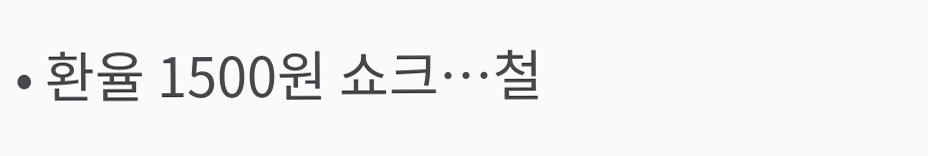• 환율 1500원 쇼크…철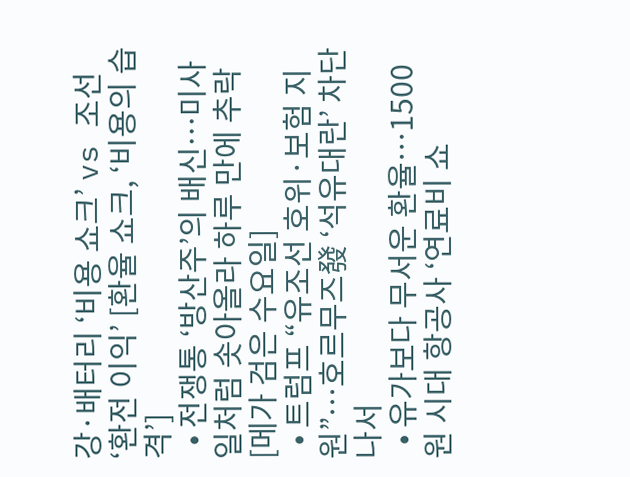강·배터리 ‘비용 쇼크’ vs 조선 ‘환전 이익’ [환율 쇼크, ‘비용의 습격’]
  • 전쟁통 ‘방산주’의 배신…미사일처럼 솟아올라 하루 만에 추락[메가 검은 수요일]
  • 트럼프 “유조선 호위·보험 지원”…호르무즈發 ‘석유대란’ 차단 나서
  • 유가보다 무서운 환율…1500원 시대 항공사 ‘연료비 쇼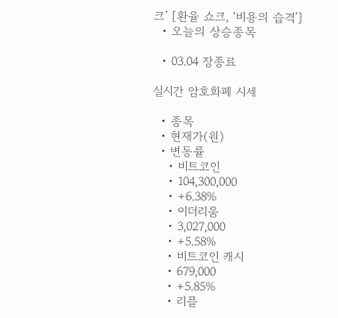크’ [환율 쇼크, ‘비용의 습격’]
  • 오늘의 상승종목

  • 03.04 장종료

실시간 암호화폐 시세

  • 종목
  • 현재가(원)
  • 변동률
    • 비트코인
    • 104,300,000
    • +6.38%
    • 이더리움
    • 3,027,000
    • +5.58%
    • 비트코인 캐시
    • 679,000
    • +5.85%
    • 리플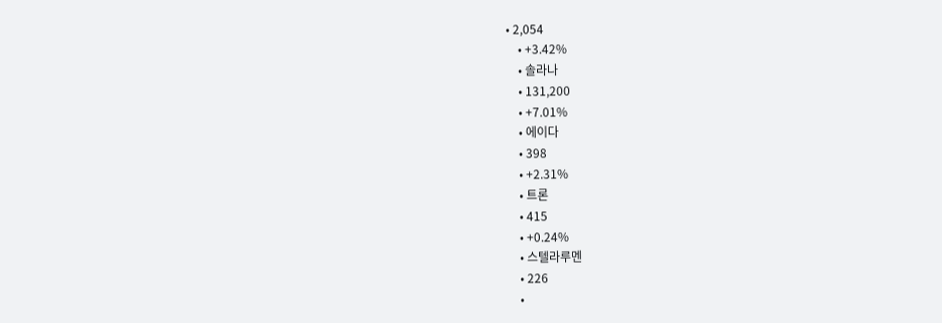• 2,054
    • +3.42%
    • 솔라나
    • 131,200
    • +7.01%
    • 에이다
    • 398
    • +2.31%
    • 트론
    • 415
    • +0.24%
    • 스텔라루멘
    • 226
    •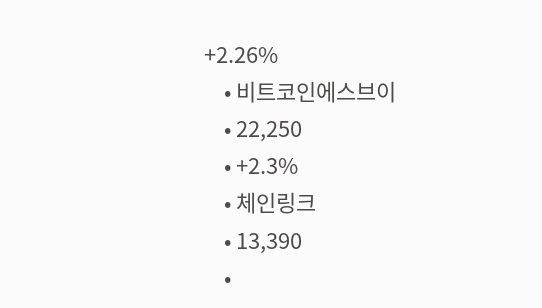+2.26%
    • 비트코인에스브이
    • 22,250
    • +2.3%
    • 체인링크
    • 13,390
    •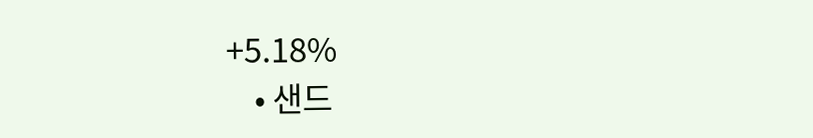+5.18%
    • 샌드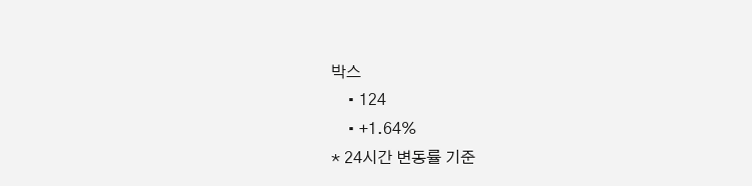박스
    • 124
    • +1.64%
* 24시간 변동률 기준